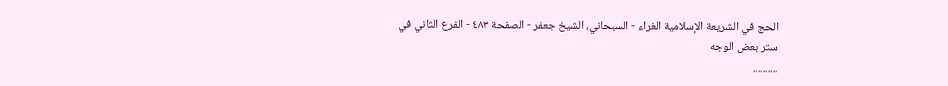الحج في الشريعة الإسلامية الغراء - السبحاني، الشيخ جعفر - الصفحة ٤٨٣ - الفرع الثاني في ستر بعض الوجه
..........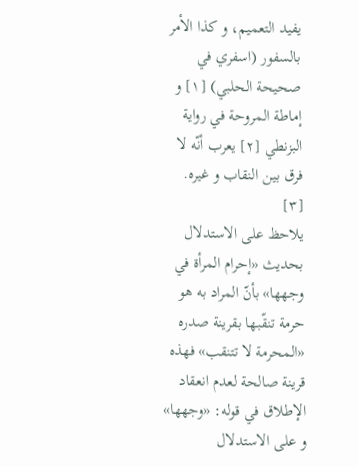يفيد التعميم، و كذا الأمر بالسفور (اسفري في صحيحة الحلبي) [١] و إماطة المروحة في رواية البزنطي [٢] يعرب أنّه لا فرق بين النقاب و غيره. [٣]
يلاحظ على الاستدلال بحديث «إحرام المرأة في وجهها» بأنّ المراد به هو حرمة تنقّبها بقرينة صدره «المحرمة لا تتنقب» فهذه قرينة صالحة لعدم انعقاد الإطلاق في قوله: «وجهها» و على الاستدلال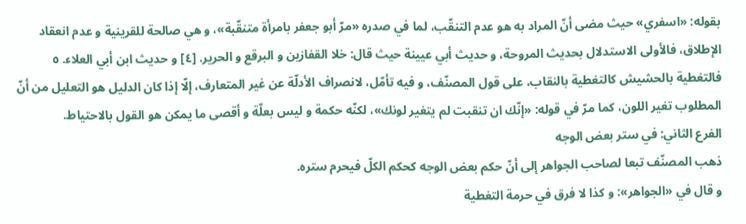بقوله: «اسفري» حيث مضى أنّ المراد به هو عدم التنقّب، لما في صدره «مرّ أبو جعفر بامرأة متنقّبة»، و هي صالحة للقرينية و عدم انعقاد الإطلاق، فالأولى الاستدلال بحديث المروحة، و حديث أبي عيينة حيث قال: خلا القفازين و البرقع و الحرير. [٤] و حديث ابن أبي العلاء. ٥
فالتغطية بالحشيش كالتغطية بالنقاب، على قول المصنّف، و فيه تأمّل، لانصراف الأدلّة عن غير المتعارف، إلّا إذا كان الدليل هو التعليل من أنّ المطلوب تغير اللون، كما مرّ في قوله: «إنّك ان تنقبت لم يتغير لونك»، لكنّه حكمة و ليس بعلّة و أقصى ما يمكن هو القول بالاحتياط.
الفرع الثاني: في ستر بعض الوجه
ذهب المصنّف تبعا لصاحب الجواهر إلى أنّ حكم بعض الوجه كحكم الكلّ فيحرم ستره.
و قال في «الجواهر»: و كذا لا فرق في حرمة التغطية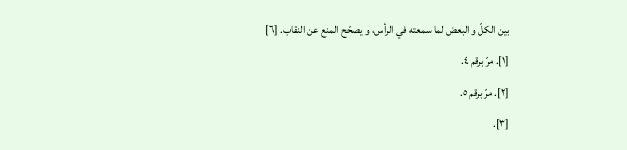بين الكلّ و البعض لما سمعته في الرأس، و يصحّح المنع عن النقاب. [٦]
[١]. مرّ برقم ٤.
[٢]. مرّ برقم ٥.
[٣].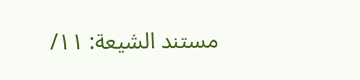مستند الشيعة: ١١/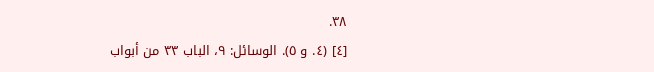٣٨.
[٤] (٤. و ٥). الوسائل: ٩، الباب ٣٣ من أبواب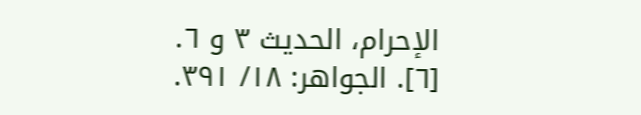الإحرام، الحديث ٣ و ٦.
[٦]. الجواهر: ١٨/ ٣٩١.